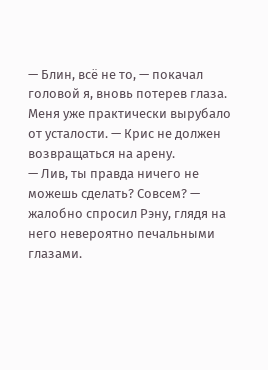— Блин, всё не то, — покачал головой я, вновь потерев глаза. Меня уже практически вырубало от усталости. — Крис не должен возвращаться на арену.
— Лив, ты правда ничего не можешь сделать? Совсем? — жалобно спросил Рэну, глядя на него невероятно печальными глазами.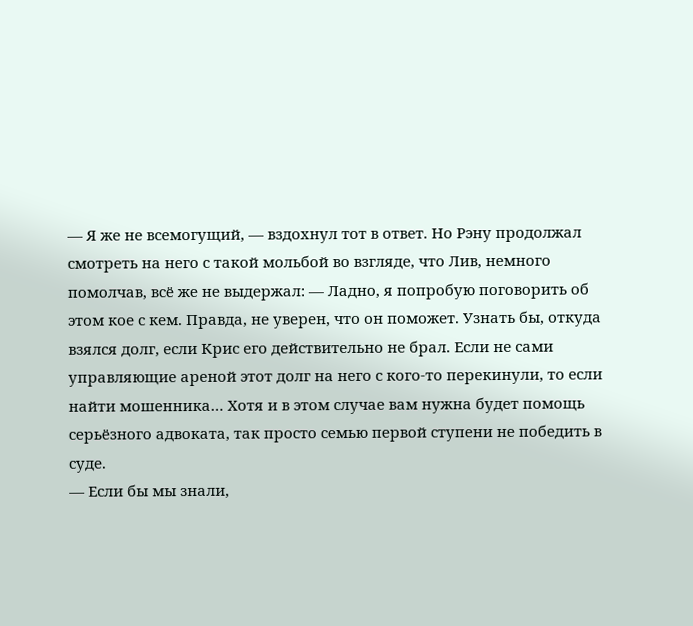— Я же не всемогущий, — вздохнул тот в ответ. Но Рэну продолжал смотреть на него с такой мольбой во взгляде, что Лив, немного помолчав, всё же не выдержал: — Ладно, я попробую поговорить об этом кое с кем. Правда, не уверен, что он поможет. Узнать бы, откуда взялся долг, если Крис его действительно не брал. Если не сами управляющие ареной этот долг на него с кого-то перекинули, то если найти мошенника… Хотя и в этом случае вам нужна будет помощь серьёзного адвоката, так просто семью первой ступени не победить в суде.
— Если бы мы знали,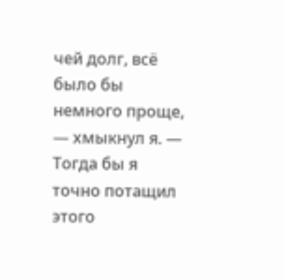чей долг, всё было бы немного проще, — хмыкнул я. — Тогда бы я точно потащил этого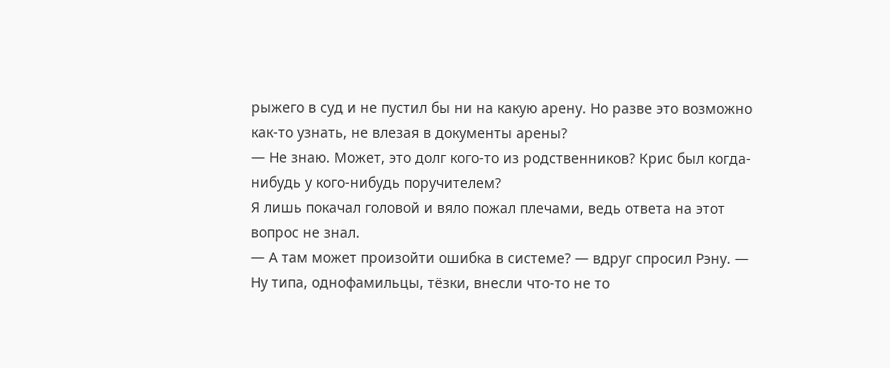рыжего в суд и не пустил бы ни на какую арену. Но разве это возможно как-то узнать, не влезая в документы арены?
— Не знаю. Может, это долг кого-то из родственников? Крис был когда-нибудь у кого-нибудь поручителем?
Я лишь покачал головой и вяло пожал плечами, ведь ответа на этот вопрос не знал.
— А там может произойти ошибка в системе? — вдруг спросил Рэну. — Ну типа, однофамильцы, тёзки, внесли что-то не то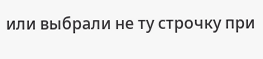или выбрали не ту строчку при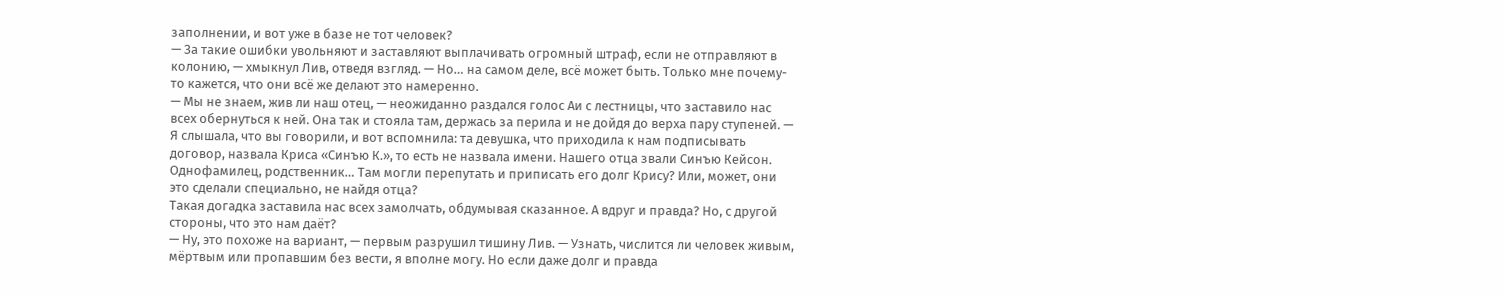заполнении, и вот уже в базе не тот человек?
— За такие ошибки увольняют и заставляют выплачивать огромный штраф, если не отправляют в колонию, — хмыкнул Лив, отведя взгляд. — Но… на самом деле, всё может быть. Только мне почему-то кажется, что они всё же делают это намеренно.
— Мы не знаем, жив ли наш отец, — неожиданно раздался голос Аи с лестницы, что заставило нас всех обернуться к ней. Она так и стояла там, держась за перила и не дойдя до верха пару ступеней. — Я слышала, что вы говорили, и вот вспомнила: та девушка, что приходила к нам подписывать договор, назвала Криса «Синъю К.», то есть не назвала имени. Нашего отца звали Синъю Кейсон. Однофамилец, родственник… Там могли перепутать и приписать его долг Крису? Или, может, они это сделали специально, не найдя отца?
Такая догадка заставила нас всех замолчать, обдумывая сказанное. А вдруг и правда? Но, с другой стороны, что это нам даёт?
— Ну, это похоже на вариант, — первым разрушил тишину Лив. — Узнать, числится ли человек живым, мёртвым или пропавшим без вести, я вполне могу. Но если даже долг и правда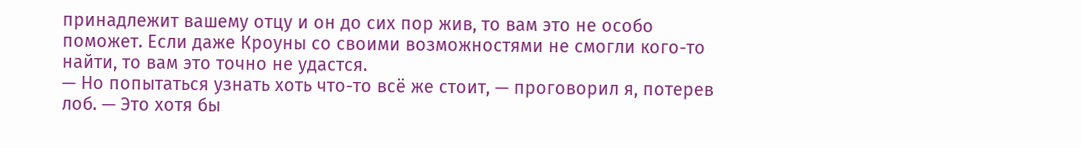принадлежит вашему отцу и он до сих пор жив, то вам это не особо поможет. Если даже Кроуны со своими возможностями не смогли кого-то найти, то вам это точно не удастся.
— Но попытаться узнать хоть что-то всё же стоит, — проговорил я, потерев лоб. — Это хотя бы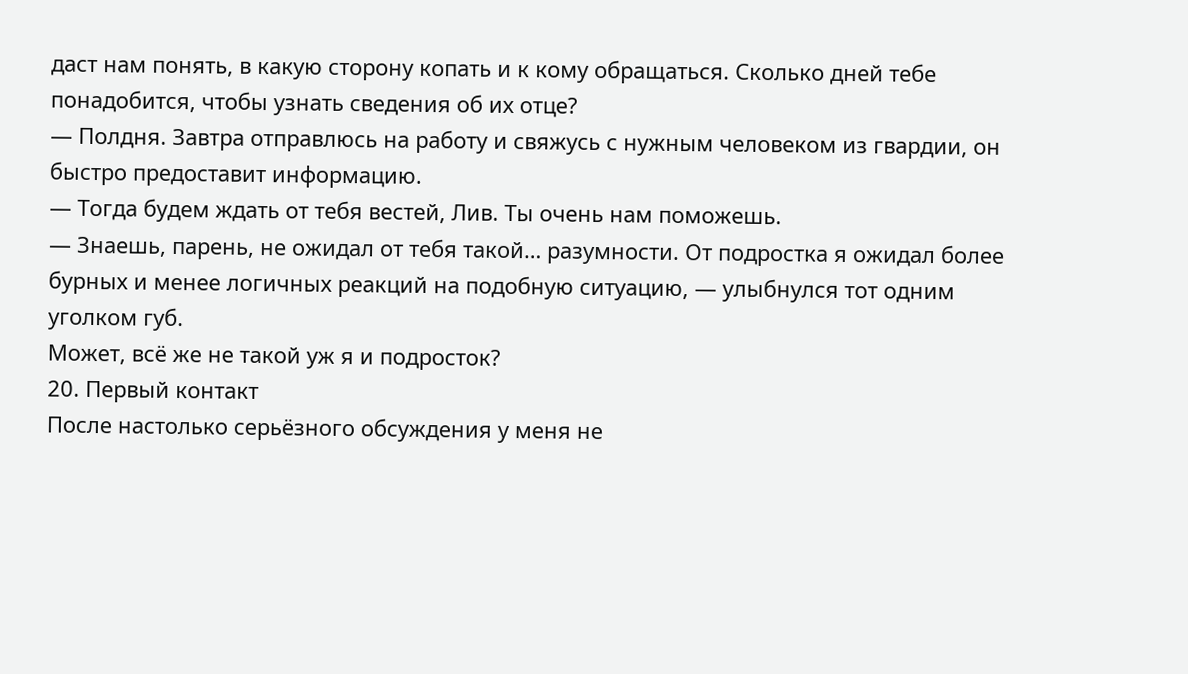даст нам понять, в какую сторону копать и к кому обращаться. Сколько дней тебе понадобится, чтобы узнать сведения об их отце?
— Полдня. Завтра отправлюсь на работу и свяжусь с нужным человеком из гвардии, он быстро предоставит информацию.
— Тогда будем ждать от тебя вестей, Лив. Ты очень нам поможешь.
— Знаешь, парень, не ожидал от тебя такой… разумности. От подростка я ожидал более бурных и менее логичных реакций на подобную ситуацию, — улыбнулся тот одним уголком губ.
Может, всё же не такой уж я и подросток?
20. Первый контакт
После настолько серьёзного обсуждения у меня не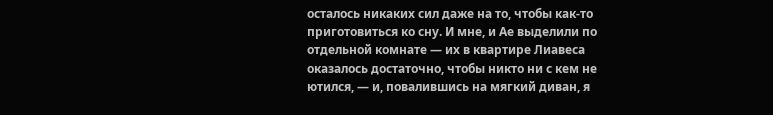осталось никаких сил даже на то, чтобы как-то приготовиться ко сну. И мне, и Ае выделили по отдельной комнате — их в квартире Лиавеса оказалось достаточно, чтобы никто ни с кем не ютился, — и, повалившись на мягкий диван, я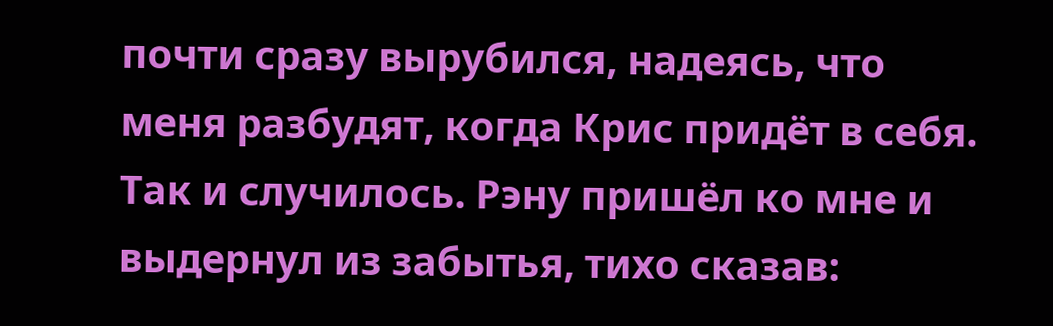почти сразу вырубился, надеясь, что меня разбудят, когда Крис придёт в себя.
Так и случилось. Рэну пришёл ко мне и выдернул из забытья, тихо сказав: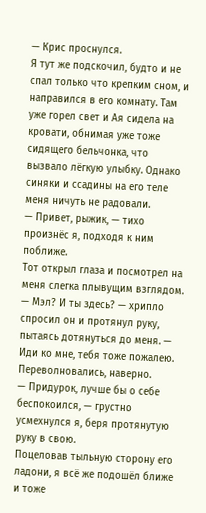— Крис проснулся.
Я тут же подскочил, будто и не спал только что крепким сном, и направился в его комнату. Там уже горел свет и Ая сидела на кровати, обнимая уже тоже сидящего бельчонка, что вызвало лёгкую улыбку. Однако синяки и ссадины на его теле меня ничуть не радовали.
— Привет, рыжик, — тихо произнёс я, подходя к ним поближе.
Тот открыл глаза и посмотрел на меня слегка плывущим взглядом.
— Мэл? И ты здесь? — хрипло спросил он и протянул руку, пытаясь дотянуться до меня. — Иди ко мне, тебя тоже пожалею. Переволновались, наверно.
— Придурок, лучше бы о себе беспокоился, — грустно усмехнулся я, беря протянутую руку в свою.
Поцеловав тыльную сторону его ладони, я всё же подошёл ближе и тоже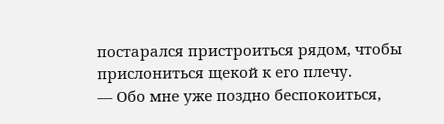постарался пристроиться рядом, чтобы прислониться щекой к его плечу.
— Обо мне уже поздно беспокоиться,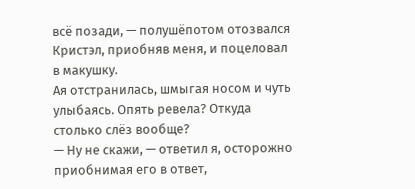всё позади, — полушёпотом отозвался Кристэл, приобняв меня, и поцеловал в макушку.
Ая отстранилась, шмыгая носом и чуть улыбаясь. Опять ревела? Откуда столько слёз вообще?
— Ну не скажи, — ответил я, осторожно приобнимая его в ответ,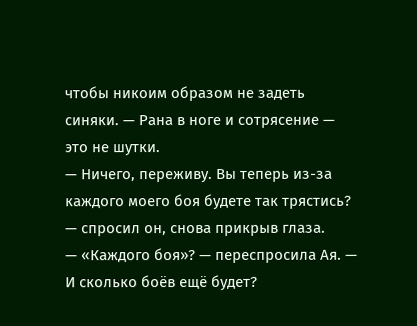чтобы никоим образом не задеть синяки. — Рана в ноге и сотрясение — это не шутки.
— Ничего, переживу. Вы теперь из-за каждого моего боя будете так трястись? — спросил он, снова прикрыв глаза.
— «Каждого боя»? — переспросила Ая. — И сколько боёв ещё будет?